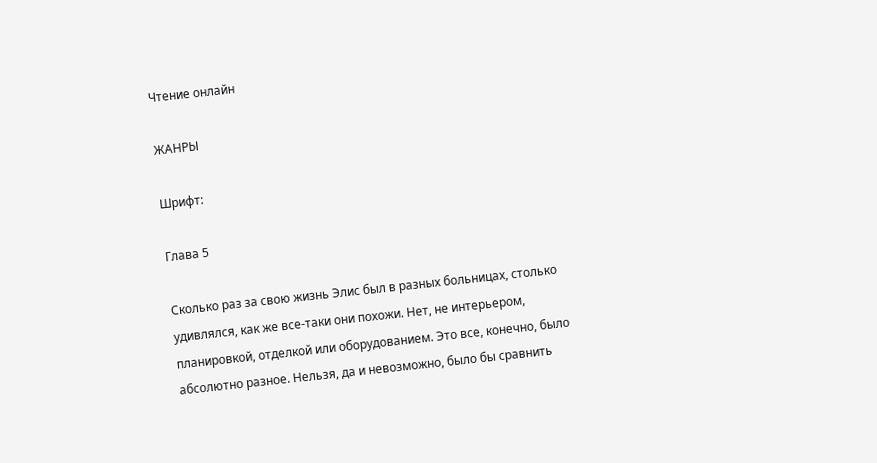Чтение онлайн

ЖАНРЫ

Шрифт:

Глава 5

Сколько раз за свою жизнь Элис был в разных больницах, столько удивлялся, как же все-таки они похожи. Нет, не интерьером, планировкой, отделкой или оборудованием. Это все, конечно, было абсолютно разное. Нельзя, да и невозможно, было бы сравнить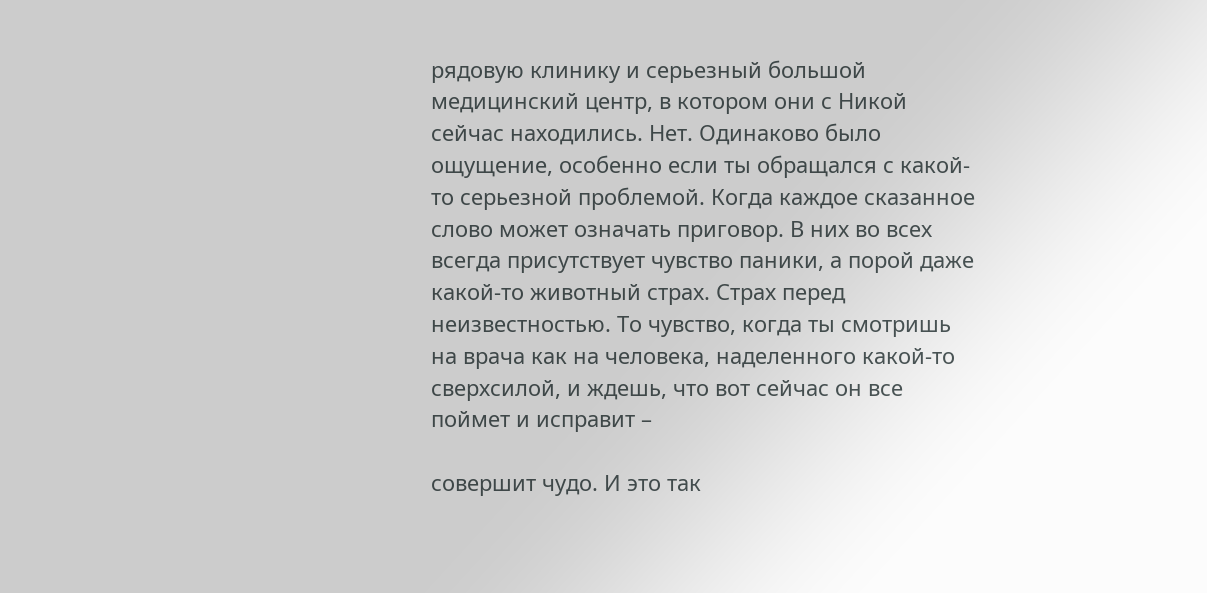рядовую клинику и серьезный большой медицинский центр, в котором они с Никой сейчас находились. Нет. Одинаково было ощущение, особенно если ты обращался с какой-то серьезной проблемой. Когда каждое сказанное слово может означать приговор. В них во всех всегда присутствует чувство паники, а порой даже какой-то животный страх. Страх перед неизвестностью. То чувство, когда ты смотришь на врача как на человека, наделенного какой-то сверхсилой, и ждешь, что вот сейчас он все поймет и исправит –

совершит чудо. И это так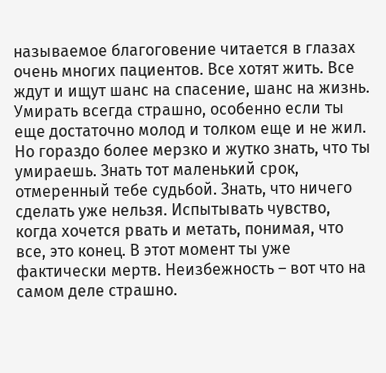называемое благоговение читается в глазах очень многих пациентов. Все хотят жить. Все ждут и ищут шанс на спасение, шанс на жизнь. Умирать всегда страшно, особенно если ты еще достаточно молод и толком еще и не жил. Но гораздо более мерзко и жутко знать, что ты умираешь. Знать тот маленький срок, отмеренный тебе судьбой. Знать, что ничего сделать уже нельзя. Испытывать чувство, когда хочется рвать и метать, понимая, что все, это конец. В этот момент ты уже фактически мертв. Неизбежность – вот что на самом деле страшно.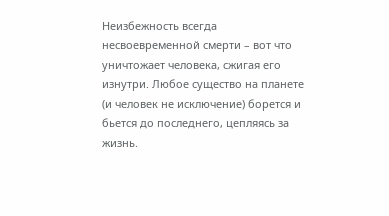Неизбежность всегда несвоевременной смерти – вот что уничтожает человека, сжигая его изнутри. Любое существо на планете (и человек не исключение) борется и бьется до последнего, цепляясь за жизнь.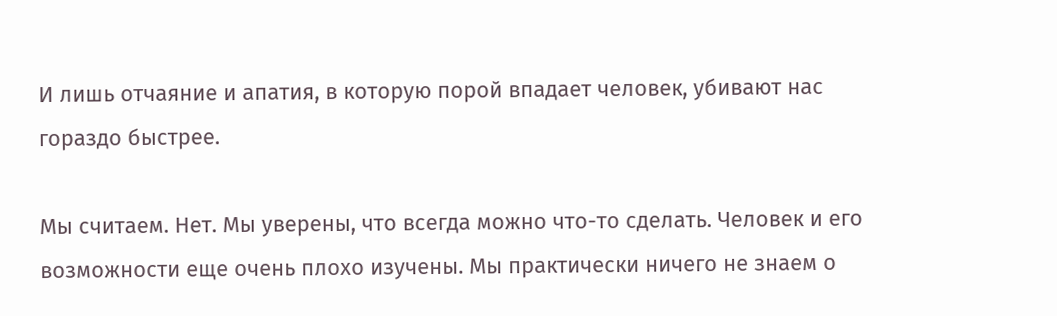И лишь отчаяние и апатия, в которую порой впадает человек, убивают нас гораздо быстрее.

Мы считаем. Нет. Мы уверены, что всегда можно что-то сделать. Человек и его возможности еще очень плохо изучены. Мы практически ничего не знаем о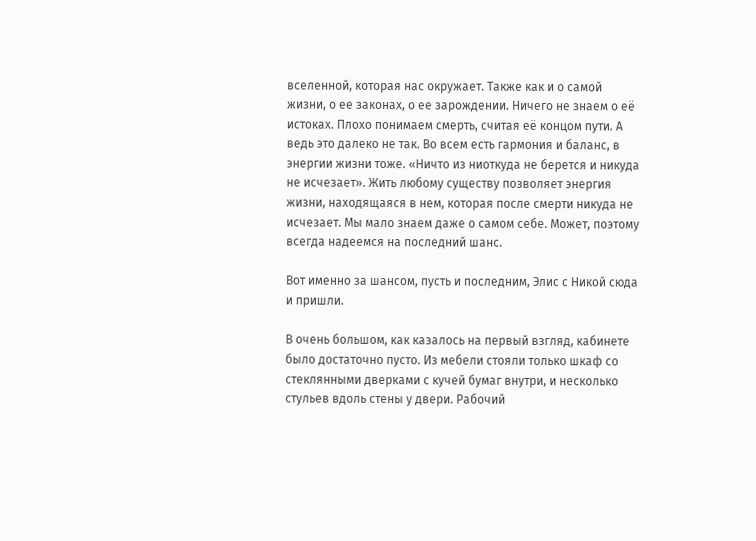вселенной, которая нас окружает. Также как и о самой жизни, о ее законах, о ее зарождении. Ничего не знаем о её истоках. Плохо понимаем смерть, считая её концом пути. А ведь это далеко не так. Во всем есть гармония и баланс, в энергии жизни тоже. «Ничто из ниоткуда не берется и никуда не исчезает». Жить любому существу позволяет энергия жизни, находящаяся в нем, которая после смерти никуда не исчезает. Мы мало знаем даже о самом себе. Может, поэтому всегда надеемся на последний шанс.

Вот именно за шансом, пусть и последним, Элис с Никой сюда и пришли.

В очень большом, как казалось на первый взгляд, кабинете было достаточно пусто. Из мебели стояли только шкаф со стеклянными дверками с кучей бумаг внутри, и несколько стульев вдоль стены у двери. Рабочий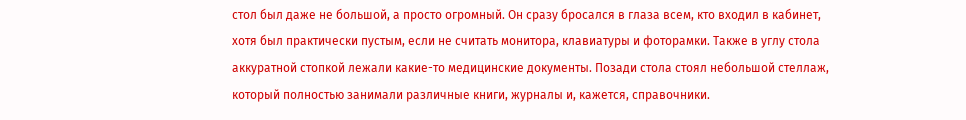стол был даже не большой, а просто огромный. Он сразу бросался в глаза всем, кто входил в кабинет, хотя был практически пустым, если не считать монитора, клавиатуры и фоторамки. Также в углу стола аккуратной стопкой лежали какие-то медицинские документы. Позади стола стоял небольшой стеллаж, который полностью занимали различные книги, журналы и, кажется, справочники.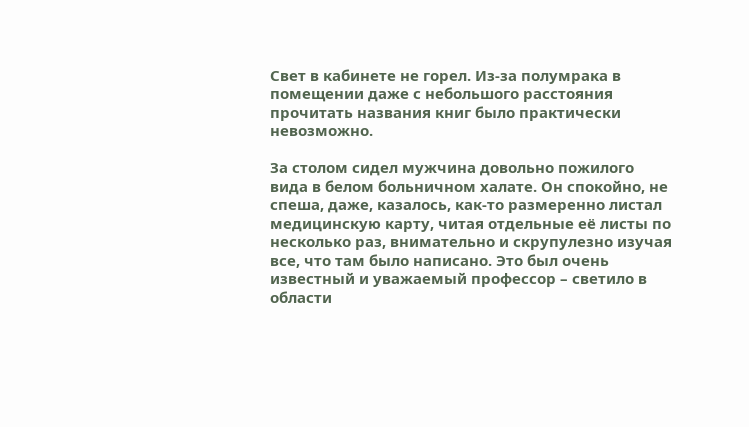Свет в кабинете не горел. Из-за полумрака в помещении даже с небольшого расстояния прочитать названия книг было практически невозможно.

За столом сидел мужчина довольно пожилого вида в белом больничном халате. Он спокойно, не спеша, даже, казалось, как-то размеренно листал медицинскую карту, читая отдельные её листы по несколько раз, внимательно и скрупулезно изучая все, что там было написано. Это был очень известный и уважаемый профессор – светило в области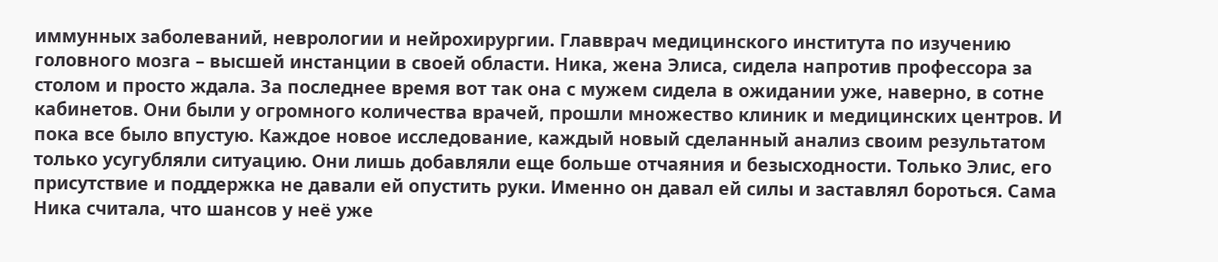иммунных заболеваний, неврологии и нейрохирургии. Главврач медицинского института по изучению головного мозга – высшей инстанции в своей области. Ника, жена Элиса, сидела напротив профессора за столом и просто ждала. За последнее время вот так она с мужем сидела в ожидании уже, наверно, в сотне кабинетов. Они были у огромного количества врачей, прошли множество клиник и медицинских центров. И пока все было впустую. Каждое новое исследование, каждый новый сделанный анализ своим результатом только усугубляли ситуацию. Они лишь добавляли еще больше отчаяния и безысходности. Только Элис, его присутствие и поддержка не давали ей опустить руки. Именно он давал ей силы и заставлял бороться. Сама Ника считала, что шансов у неё уже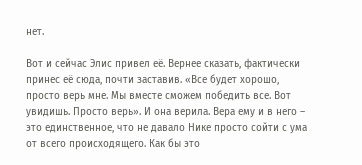нет.

Вот и сейчас Элис привел её. Вернее сказать, фактически принес её сюда, почти заставив. «Все будет хорошо, просто верь мне. Мы вместе сможем победить все. Вот увидишь. Просто верь». И она верила. Вера ему и в него – это единственное, что не давало Нике просто сойти с ума от всего происходящего. Как бы это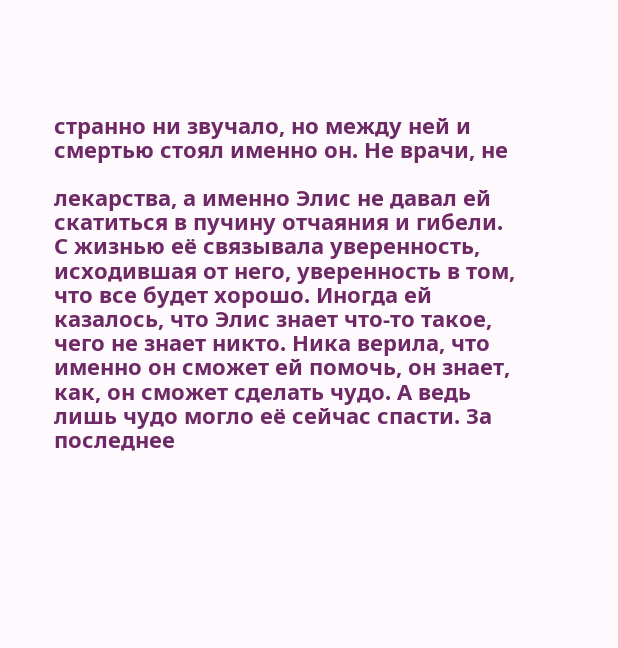странно ни звучало, но между ней и смертью стоял именно он. Не врачи, не

лекарства, а именно Элис не давал ей скатиться в пучину отчаяния и гибели. С жизнью её связывала уверенность, исходившая от него, уверенность в том, что все будет хорошо. Иногда ей казалось, что Элис знает что-то такое, чего не знает никто. Ника верила, что именно он сможет ей помочь, он знает, как, он сможет сделать чудо. А ведь лишь чудо могло её сейчас спасти. За последнее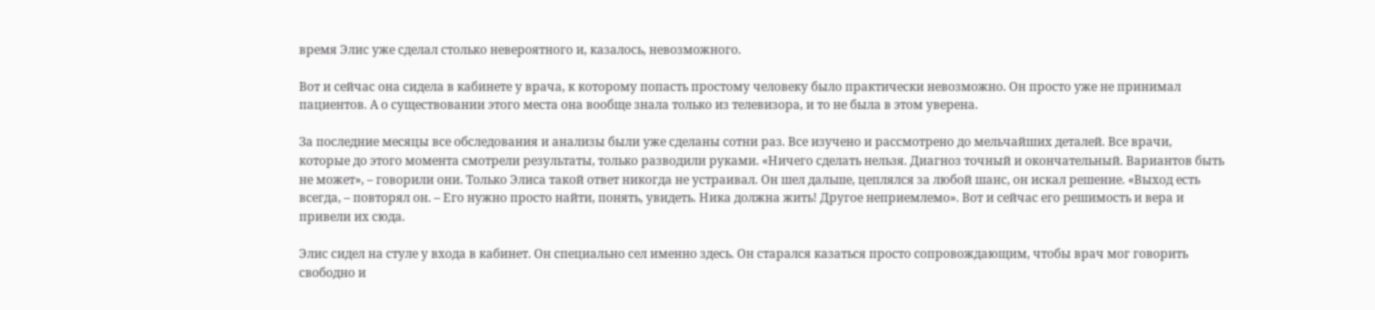время Элис уже сделал столько невероятного и, казалось, невозможного.

Вот и сейчас она сидела в кабинете у врача, к которому попасть простому человеку было практически невозможно. Он просто уже не принимал пациентов. А о существовании этого места она вообще знала только из телевизора, и то не была в этом уверена.

За последние месяцы все обследования и анализы были уже сделаны сотни раз. Все изучено и рассмотрено до мельчайших деталей. Все врачи, которые до этого момента смотрели результаты, только разводили руками. «Ничего сделать нельзя. Диагноз точный и окончательный. Вариантов быть не может», – говорили они. Только Элиса такой ответ никогда не устраивал. Он шел дальше, цеплялся за любой шанс, он искал решение. «Выход есть всегда, – повторял он. – Его нужно просто найти, понять, увидеть. Ника должна жить! Другое неприемлемо». Вот и сейчас его решимость и вера и привели их сюда.

Элис сидел на стуле у входа в кабинет. Он специально сел именно здесь. Он старался казаться просто сопровождающим, чтобы врач мог говорить свободно и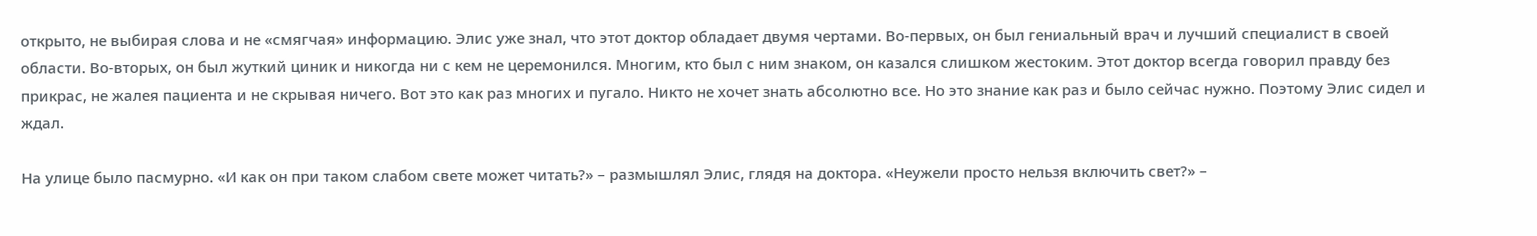открыто, не выбирая слова и не «смягчая» информацию. Элис уже знал, что этот доктор обладает двумя чертами. Во-первых, он был гениальный врач и лучший специалист в своей области. Во-вторых, он был жуткий циник и никогда ни с кем не церемонился. Многим, кто был с ним знаком, он казался слишком жестоким. Этот доктор всегда говорил правду без прикрас, не жалея пациента и не скрывая ничего. Вот это как раз многих и пугало. Никто не хочет знать абсолютно все. Но это знание как раз и было сейчас нужно. Поэтому Элис сидел и ждал.

На улице было пасмурно. «И как он при таком слабом свете может читать?» – размышлял Элис, глядя на доктора. «Неужели просто нельзя включить свет?» –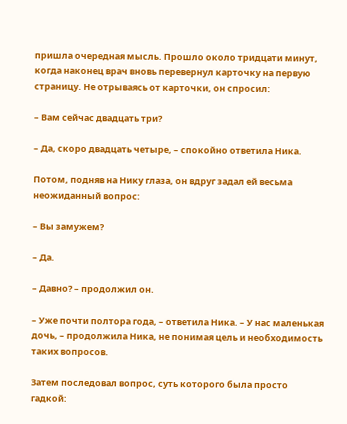пришла очередная мысль. Прошло около тридцати минут, когда наконец врач вновь перевернул карточку на первую страницу. Не отрываясь от карточки, он спросил:

– Вам сейчас двадцать три?

– Да, скоро двадцать четыре, – спокойно ответила Ника.

Потом, подняв на Нику глаза, он вдруг задал ей весьма неожиданный вопрос:

– Вы замужем?

– Да.

– Давно? – продолжил он.

– Уже почти полтора года, – ответила Ника. – У нас маленькая дочь, – продолжила Ника, не понимая цель и необходимость таких вопросов.

Затем последовал вопрос, суть которого была просто гадкой: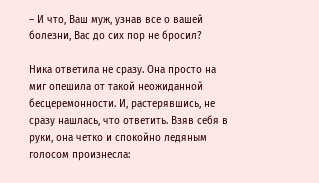– И что, Ваш муж, узнав все о вашей болезни, Вас до сих пор не бросил?

Ника ответила не сразу. Она просто на миг опешила от такой неожиданной бесцеремонности. И, растерявшись, не сразу нашлась, что ответить. Взяв себя в руки, она четко и спокойно ледяным голосом произнесла: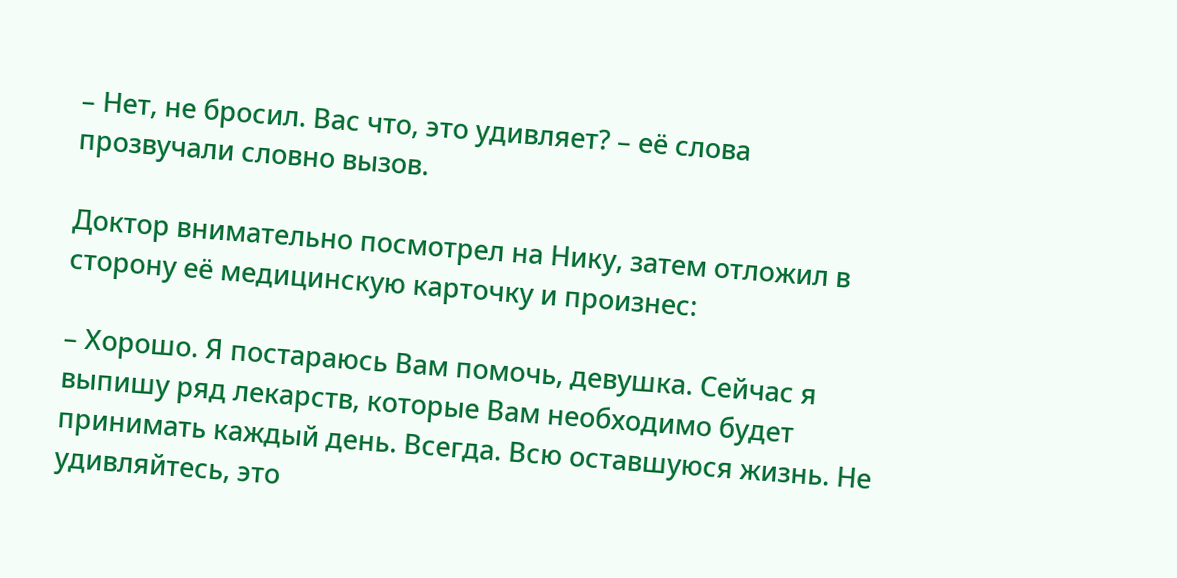– Нет, не бросил. Вас что, это удивляет? – её слова прозвучали словно вызов.

Доктор внимательно посмотрел на Нику, затем отложил в сторону её медицинскую карточку и произнес:

– Хорошо. Я постараюсь Вам помочь, девушка. Сейчас я выпишу ряд лекарств, которые Вам необходимо будет принимать каждый день. Всегда. Всю оставшуюся жизнь. Не удивляйтесь, это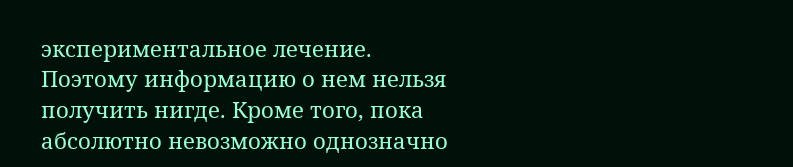экспериментальное лечение. Поэтому информацию о нем нельзя получить нигде. Кроме того, пока абсолютно невозможно однозначно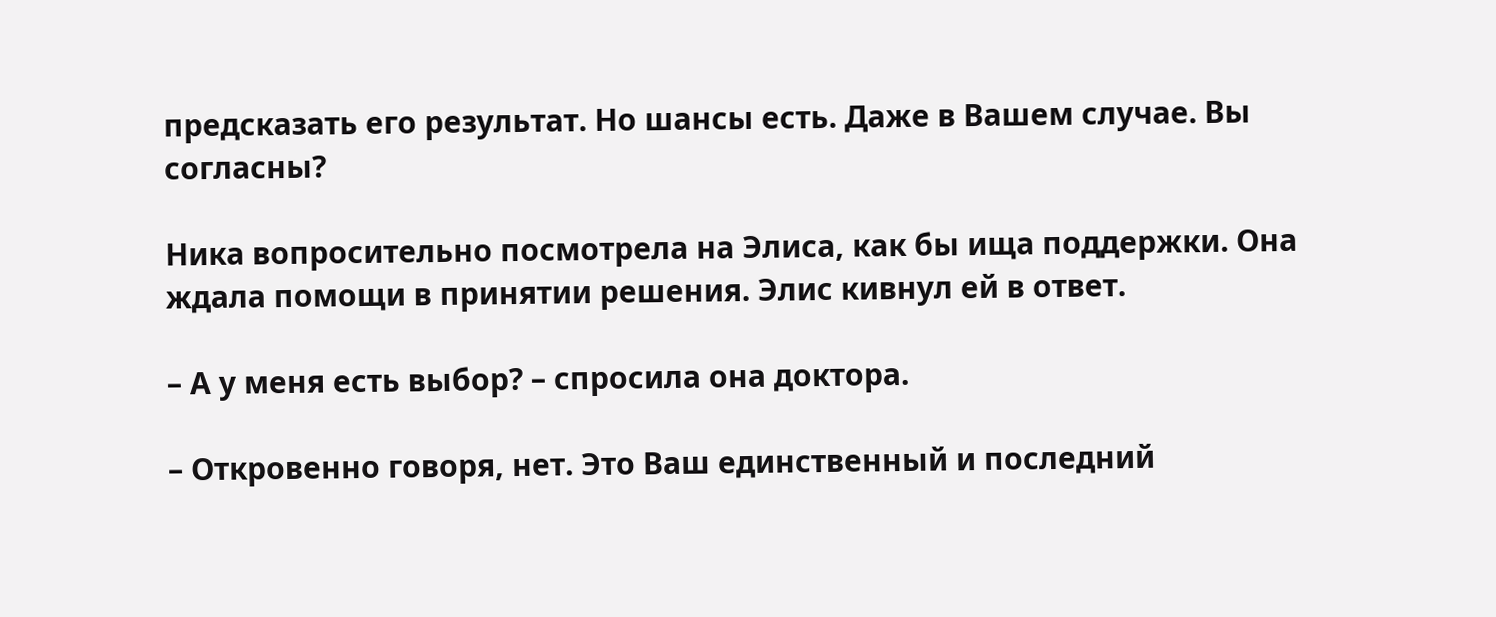предсказать его результат. Но шансы есть. Даже в Вашем случае. Вы согласны?

Ника вопросительно посмотрела на Элиса, как бы ища поддержки. Она ждала помощи в принятии решения. Элис кивнул ей в ответ.

– А у меня есть выбор? – спросила она доктора.

– Откровенно говоря, нет. Это Ваш единственный и последний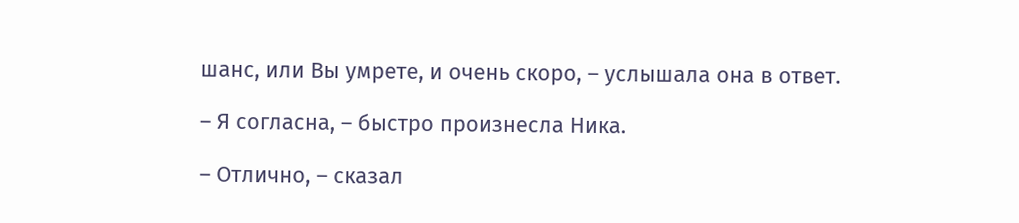шанс, или Вы умрете, и очень скоро, – услышала она в ответ.

– Я согласна, – быстро произнесла Ника.

– Отлично, – сказал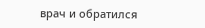врач и обратился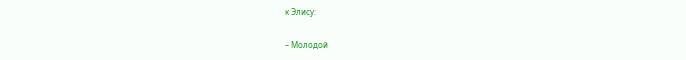к Элису:

– Молодой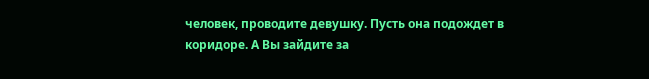человек, проводите девушку. Пусть она подождет в коридоре. А Вы зайдите за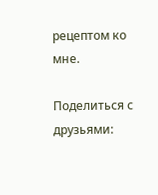рецептом ко мне.

Поделиться с друзьями: